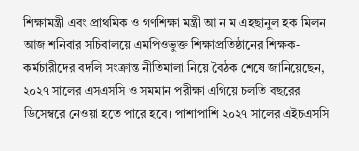শিক্ষামন্ত্রী এবং প্রাথমিক ও গণশিক্ষা মন্ত্রী আ ন ম এহছানুল হক মিলন আজ শনিবার সচিবালয়ে এমপিওভুক্ত শিক্ষাপ্রতিষ্ঠানের শিক্ষক-কর্মচারীদের বদলি সংক্রান্ত নীতিমালা নিয়ে বৈঠক শেষে জানিয়েছেন, ২০২৭ সালের এসএসসি ও সমমান পরীক্ষা এগিয়ে চলতি বছরের ডিসেম্বরে নেওয়া হতে পারে হবে। পাশাপাশি ২০২৭ সালের এইচএসসি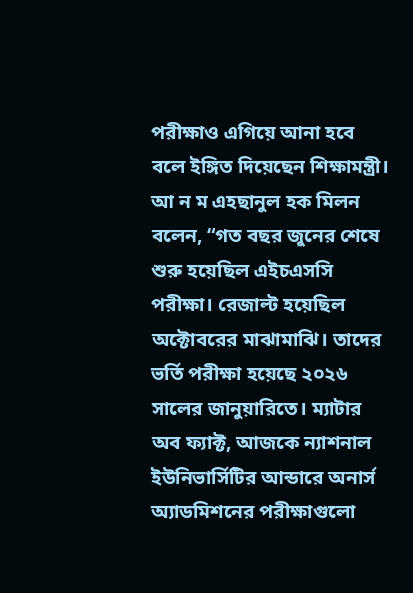পরীক্ষাও এগিয়ে আনা হবে বলে ইঙ্গিত দিয়েছেন শিক্ষামন্ত্রী।
আ ন ম এহছানুল হক মিলন বলেন, “গত বছর জুনের শেষে শুরু হয়েছিল এইচএসসি পরীক্ষা। রেজাল্ট হয়েছিল অক্টোবরের মাঝামাঝি। তাদের ভর্তি পরীক্ষা হয়েছে ২০২৬ সালের জানুয়ারিতে। ম্যাটার অব ফ্যাক্ট, আজকে ন্যাশনাল ইউনিভার্সিটির আন্ডারে অনার্স অ্যাডমিশনের পরীক্ষাগুলো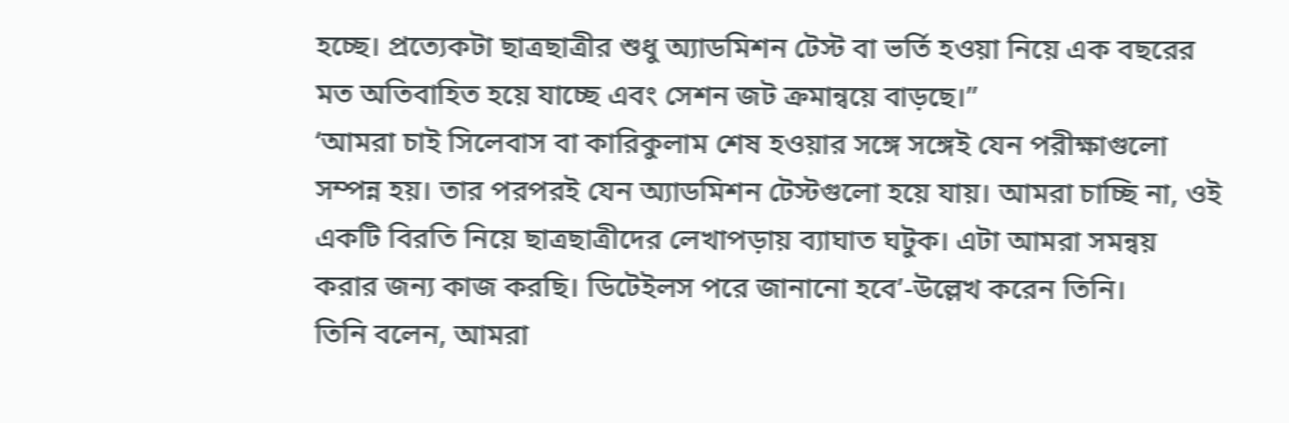হচ্ছে। প্রত্যেকটা ছাত্রছাত্রীর শুধু অ্যাডমিশন টেস্ট বা ভর্তি হওয়া নিয়ে এক বছরের মত অতিবাহিত হয়ে যাচ্ছে এবং সেশন জট ক্রমান্বয়ে বাড়ছে।”
‘আমরা চাই সিলেবাস বা কারিকুলাম শেষ হওয়ার সঙ্গে সঙ্গেই যেন পরীক্ষাগুলো সম্পন্ন হয়। তার পরপরই যেন অ্যাডমিশন টেস্টগুলো হয়ে যায়। আমরা চাচ্ছি না, ওই একটি বিরতি নিয়ে ছাত্রছাত্রীদের লেখাপড়ায় ব্যাঘাত ঘটুক। এটা আমরা সমন্বয় করার জন্য কাজ করছি। ডিটেইলস পরে জানানো হবে’-উল্লেখ করেন তিনি।
তিনি বলেন, আমরা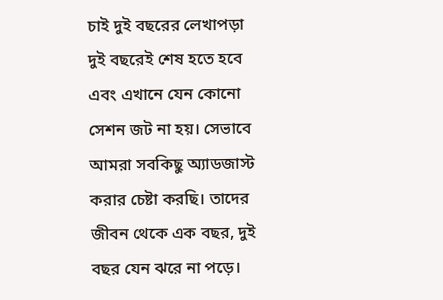চাই দুই বছরের লেখাপড়া দুই বছরেই শেষ হতে হবে এবং এখানে যেন কোনো সেশন জট না হয়। সেভাবে আমরা সবকিছু অ্যাডজাস্ট করার চেষ্টা করছি। তাদের জীবন থেকে এক বছর, দুই বছর যেন ঝরে না পড়ে।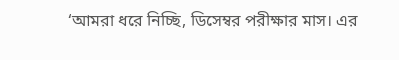‘আমরা ধরে নিচ্ছি, ডিসেম্বর পরীক্ষার মাস। এর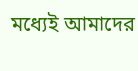মধ্যেই আমাদের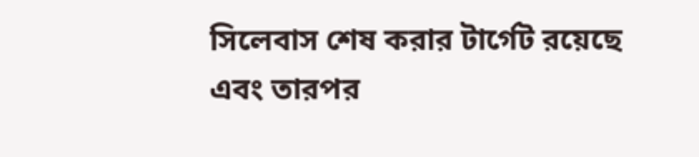সিলেবাস শেষ করার টার্গেট রয়েছে এবং তারপর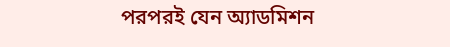পরপরই যেন অ্যাডমিশন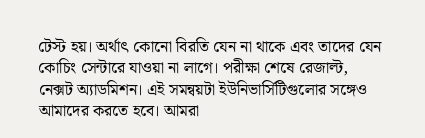টেস্ট হয়। অর্থাৎ কোনো বিরতি যেন না থাকে এবং তাদের যেন কোচিং সেন্টারে যাওয়া না লাগে। পরীক্ষা শেষে রেজাল্ট, নেক্সট অ্যাডমিশন। এই সমন্বয়টা ইউনিভার্সিটিগুলোর সঙ্গেও আমাদের করতে হবে। আমরা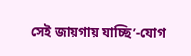সেই জায়গায় যাচ্ছি’-যোগ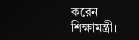করেন শিক্ষামন্ত্রী।